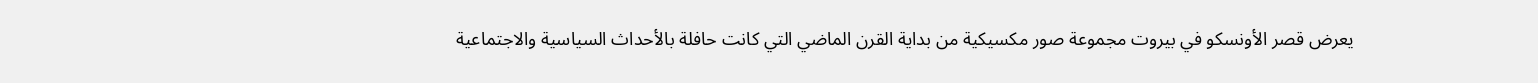يعرض قصر الأونسكو في بيروت مجموعة صور مكسيكية من بداية القرن الماضي التي كانت حافلة بالأحداث السياسية والاجتماعية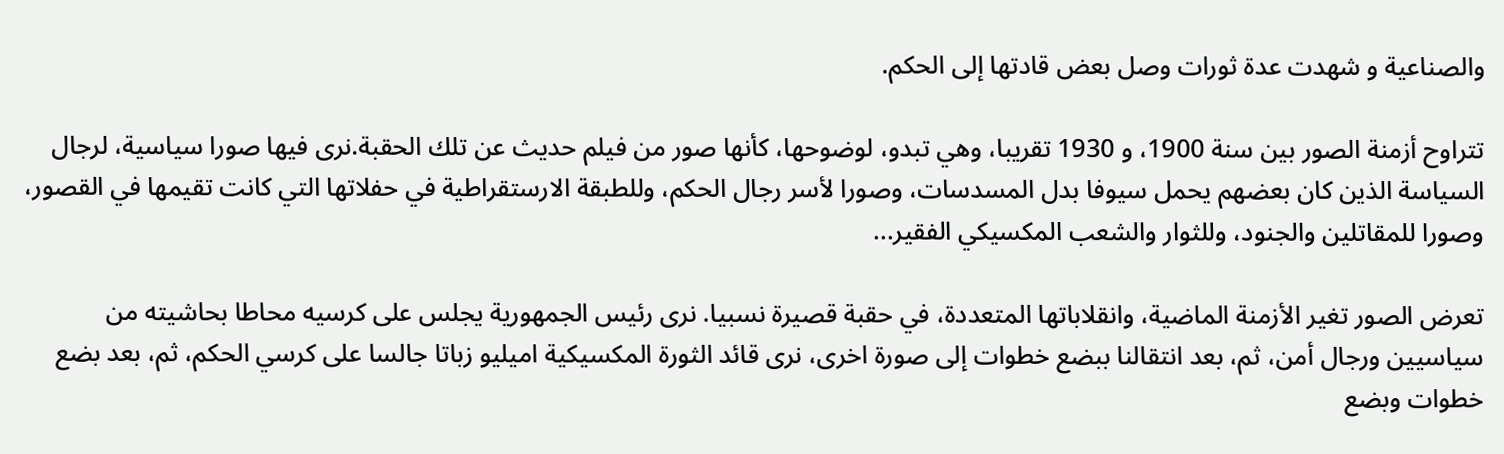والصناعية و شهدت عدة ثورات وصل بعض قادتها إلى الحكم.

تتراوح أزمنة الصور بين سنة 1900، و 1930 تقريبا، وهي تبدو، لوضوحها، كأنها صور من فيلم حديث عن تلك الحقبة.نرى فيها صورا سياسية، لرجال السياسة الذين كان بعضهم يحمل سيوفا بدل المسدسات، وصورا لأسر رجال الحكم، وللطبقة الارستقراطية في حفلاتها التي كانت تقيمها في القصور، وصورا للمقاتلين والجنود، وللثوار والشعب المكسيكي الفقير...

تعرض الصور تغير الأزمنة الماضية، وانقلاباتها المتعددة، في حقبة قصيرة نسبيا. نرى رئيس الجمهورية يجلس على كرسيه محاطا بحاشيته من سياسيين ورجال أمن، ثم، بعد انتقالنا ببضع خطوات إلى صورة اخرى، نرى قائد الثورة المكسيكية اميليو زباتا جالسا على كرسي الحكم، ثم، بعد بضع خطوات وبضع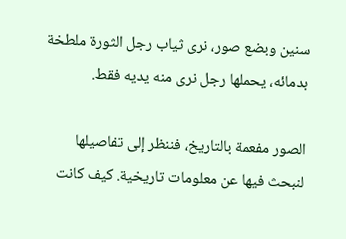سنين وبضع صور، نرى ثياب رجل الثورة ملطخة بدمائه، يحملها رجل نرى منه يديه فقط.

الصور مفعمة بالتاريخ، فننظر إلى تفاصيلها لنبحث فيها عن معلومات تاريخية. كيف كانت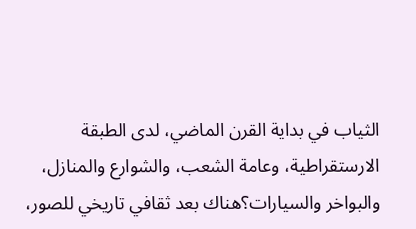الثياب في بداية القرن الماضي، لدى الطبقة الارستقراطية، وعامة الشعب، والشوارع والمنازل، والبواخر والسيارات؟هناك بعد ثقافي تاريخي للصور،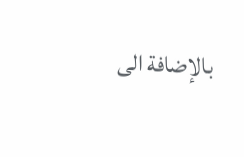بالإضافة الى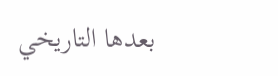بعدها التاريخي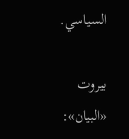السياسي.

بيروت «البيان»: